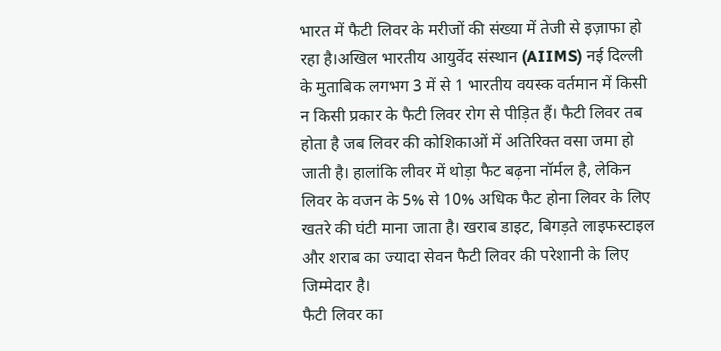भारत में फैटी लिवर के मरीजों की संख्या में तेजी से इज़ाफा हो रहा है।अखिल भारतीय आयुर्वेद संस्थान (AIIMS) नई दिल्ली के मुताबिक लगभग 3 में से 1 भारतीय वयस्क वर्तमान में किसी न किसी प्रकार के फैटी लिवर रोग से पीड़ित हैं। फैटी लिवर तब होता है जब लिवर की कोशिकाओं में अतिरिक्त वसा जमा हो जाती है। हालांकि लीवर में थोड़ा फैट बढ़ना नॉर्मल है, लेकिन लिवर के वजन के 5% से 10% अधिक फैट होना लिवर के लिए खतरे की घंटी माना जाता है। खराब डाइट, बिगड़ते लाइफस्टाइल और शराब का ज्यादा सेवन फैटी लिवर की परेशानी के लिए जिम्मेदार है।
फैटी लिवर का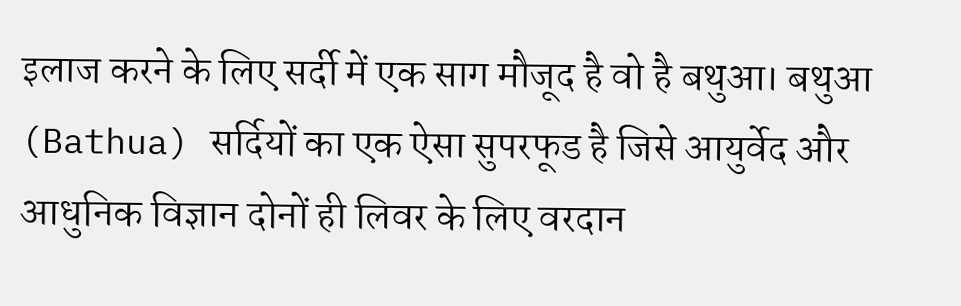इलाज करने के लिए सर्दी में एक साग मौजूद है वो है बथुआ। बथुआ (Bathua) सर्दियों का एक ऐसा सुपरफूड है जिसे आयुर्वेद और आधुनिक विज्ञान दोनों ही लिवर के लिए वरदान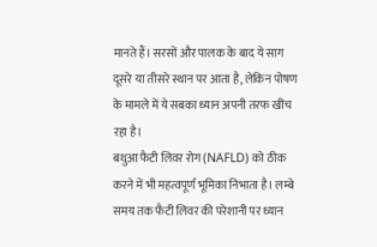मानते हैं। सरसों और पालक के बाद ये साग दूसरे या तीसरे स्थान पर आता है, लेकिन पोषण के मामले में ये सबका ध्यान अपनी तरफ खींच रहा है।
बथुआ फैटी लिवर रोग (NAFLD) को ठीक करने में भी महत्वपूर्ण भूमिका निभाता है। लम्बे समय तक फैटी लिवर की परेशानी पर ध्यान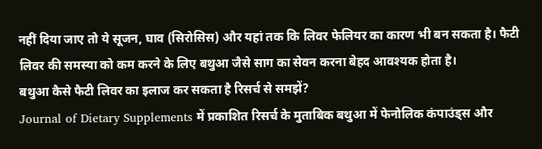नहीं दिया जाए तो ये सूजन, घाव (सिरोसिस) और यहां तक कि लिवर फेलियर का कारण भी बन सकता है। फैटी लिवर की समस्या को कम करने के लिए बथुआ जैसे साग का सेवन करना बेहद आवश्यक होता है।
बथुआ कैसे फैटी लिवर का इलाज कर सकता है रिसर्च से समझें?
Journal of Dietary Supplements में प्रकाशित रिसर्च के मुताबिक बथुआ में फेनोलिक कंपाउंड्स और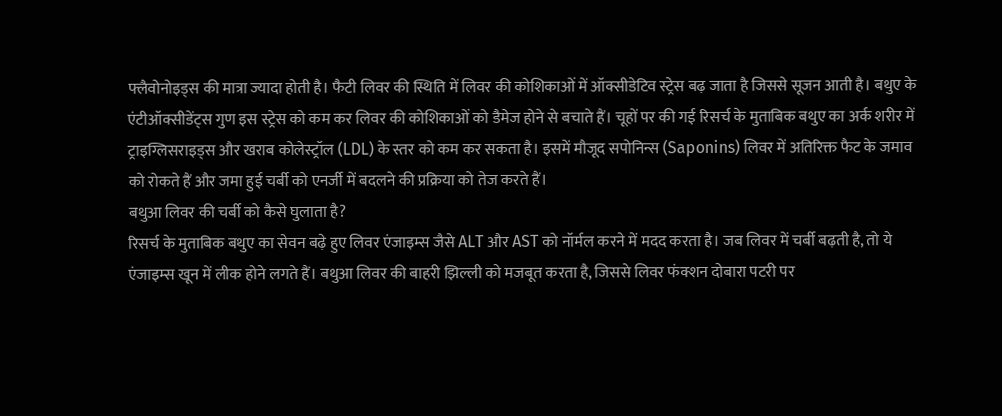फ्लैवोनोइड्स की मात्रा ज्यादा होती है। फैटी लिवर की स्थिति में लिवर की कोशिकाओं में ऑक्सीडेटिव स्ट्रेस बढ़ जाता है जिससे सूजन आती है। बथुए के एंटीऑक्सीडेंट्स गुण इस स्ट्रेस को कम कर लिवर की कोशिकाओं को डैमेज होने से बचाते हैं। चूहों पर की गई रिसर्च के मुताबिक बथुए का अर्क शरीर में ट्राइग्लिसराइड्स और खराब कोलेस्ट्रॉल (LDL) के स्तर को कम कर सकता है। इसमें मौजूद सपोनिन्स (Saponins) लिवर में अतिरिक्त फैट के जमाव को रोकते हैं और जमा हुई चर्बी को एनर्जी में बदलने की प्रक्रिया को तेज करते हैं।
बथुआ लिवर की चर्बी को कैसे घुलाता है?
रिसर्च के मुताबिक बथुए का सेवन बढ़े हुए लिवर एंजाइम्स जैसे ALT और AST को नॉर्मल करने में मदद करता है। जब लिवर में चर्बी बढ़ती है, तो ये एंजाइम्स खून में लीक होने लगते हैं। बथुआ लिवर की बाहरी झिल्ली को मजबूत करता है, जिससे लिवर फंक्शन दोबारा पटरी पर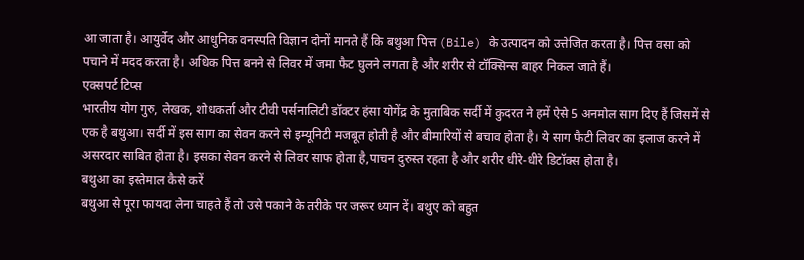आ जाता है। आयुर्वेद और आधुनिक वनस्पति विज्ञान दोनों मानते हैं कि बथुआ पित्त (Bile) के उत्पादन को उत्तेजित करता है। पित्त वसा को पचाने में मदद करता है। अधिक पित्त बनने से लिवर में जमा फैट घुलने लगता है और शरीर से टॉक्सिन्स बाहर निकल जाते हैं।
एक्सपर्ट टिप्स
भारतीय योग गुरु, लेखक, शोधकर्ता और टीवी पर्सनालिटी डॉक्टर हंसा योगेंद्र के मुताबिक सर्दी में कुदरत ने हमें ऐसे 5 अनमोल साग दिए हैं जिसमें से एक है बथुआ। सर्दी में इस साग का सेवन करने से इम्यूनिटी मजबूत होती है और बीमारियों से बचाव होता है। ये साग फैटी लिवर का इलाज करने में असरदार साबित होता है। इसका सेवन करने से लिवर साफ होता है,पाचन दुरुस्त रहता है और शरीर धीरे-धीरे डिटॉक्स होता है।
बथुआ का इस्तेमाल कैसे करें
बथुआ से पूरा फायदा लेना चाहते हैं तो उसे पकाने के तरीके पर जरूर ध्यान दें। बथुए को बहुत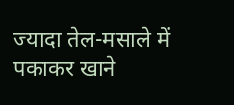ज्यादा तेल-मसाले में पकाकर खाने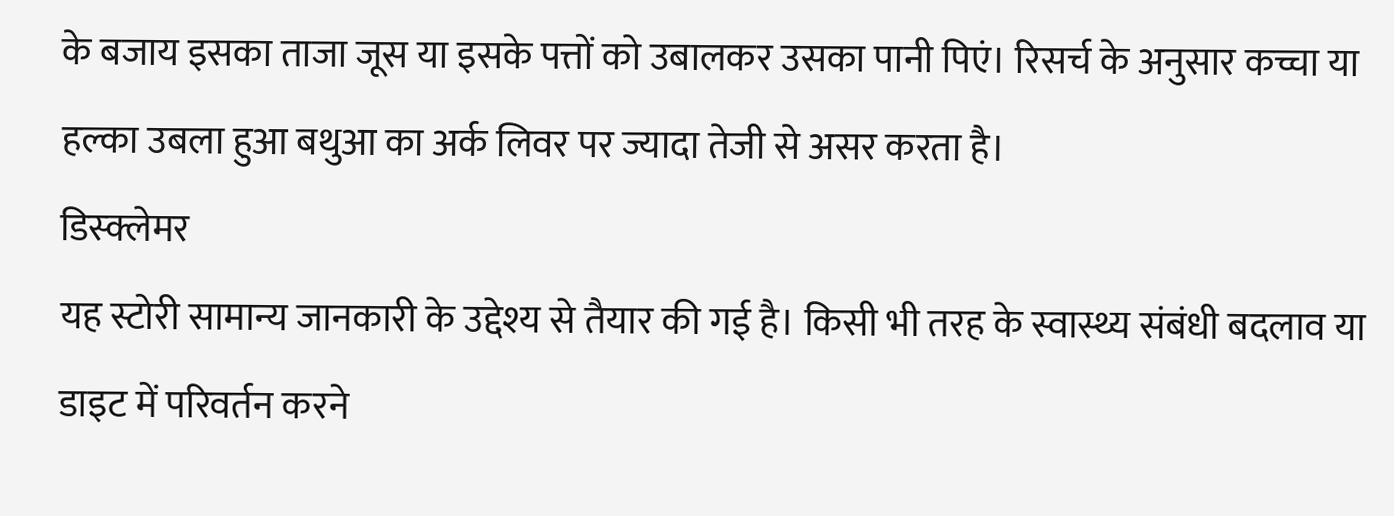के बजाय इसका ताजा जूस या इसके पत्तों को उबालकर उसका पानी पिएं। रिसर्च के अनुसार कच्चा या हल्का उबला हुआ बथुआ का अर्क लिवर पर ज्यादा तेजी से असर करता है।
डिस्क्लेमर
यह स्टोरी सामान्य जानकारी के उद्देश्य से तैयार की गई है। किसी भी तरह के स्वास्थ्य संबंधी बदलाव या डाइट में परिवर्तन करने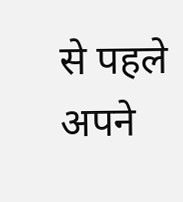से पहले अपने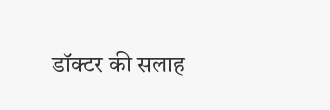डॉक्टर की सलाह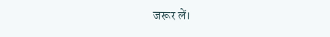जरूर लें।